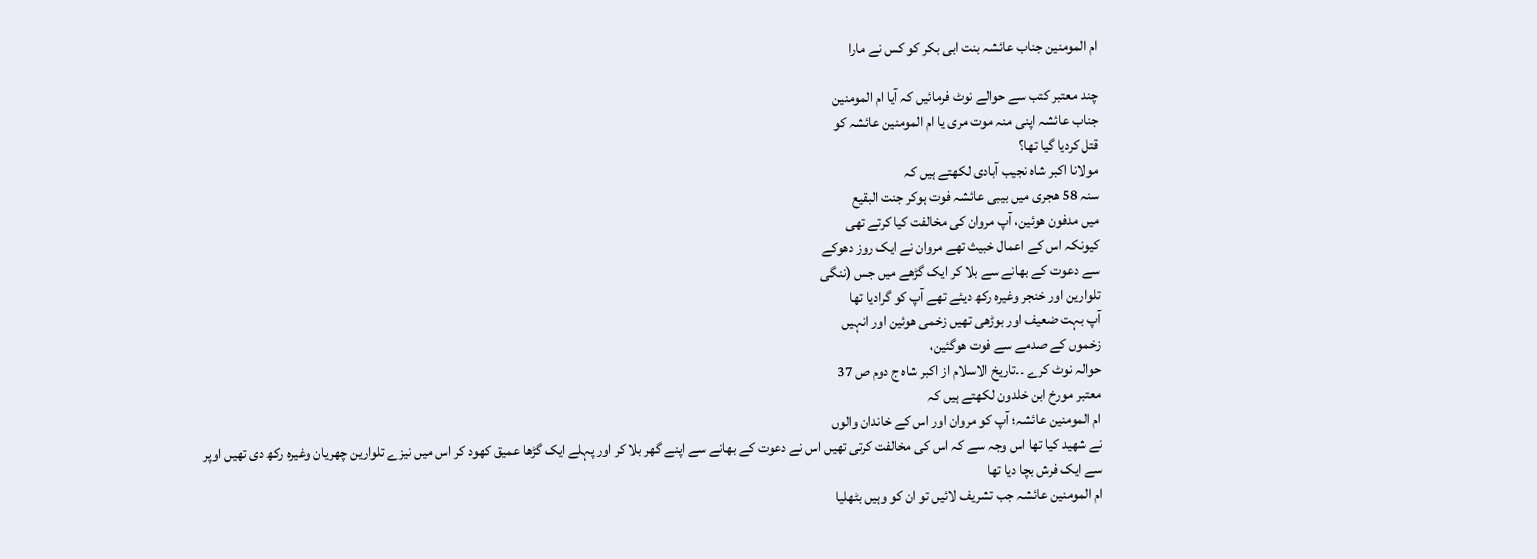ام المومنین جناب عائشہ بنت ابی بکر کو کس نے مارا

چند معتبر کتب سے حوالے نوٹ فرمائیں کہ آیا ام المومنین
جناب عائشہ اپنی منہ موت مری یا ام المومنین عائشہ کو
قتل کردیا گیا تھا؟
مولانا اکبر شاہ نجیب آبادی لکھتے ہیں کہ
سنہ 58 ھجری میں بیبی عائشہ فوت ہوکر جنت البقیع
میں مدفون ھوئین، آپ مروان کی مخالفت کیا کرتے تھی
کیونکہ اس کے اعمال خبیث تھے مروان نے ایک روز دھوکے
سے دعوت کے بھانے سے بلا کر ایک گڑھے میں جس (ننگی
تلوارین اور خنجر وغیرہ رکھ دیئے تھے آپ کو گرادیا تھا
آپ بہت ضعیف اور بوڑھی تھیں زخمی ھوئین اور انہیں
زخموں کے صدمے سے فوت ھوگئین،
حوالہ نوٹ کرے ۔۔تاریخ الاسلام از اکبر شاہ ج دوم ص 37
معتبر مورخ ابن خلدون لکھتے ہیں کہ
ام المومنین عائشہ؛ آپ کو مروان اور اس کے خاندان والوں
نے شھید کیا تھا اس وجہ سے کہ اس کی مخالفت کرتی تھیں اس نے دعوت کے بھانے سے اپنے گھر بلا کر اور پہلے ایک گڑھا عمیق کھود کر اس میں نیزے تلوارین چھریان وغیرہ رکھ دی تھیں اوپر سے ایک فرش بچا دیا تھا
ام المومنین عائشہ جب تشریف لائیں تو ان کو وہیں بٹھلیا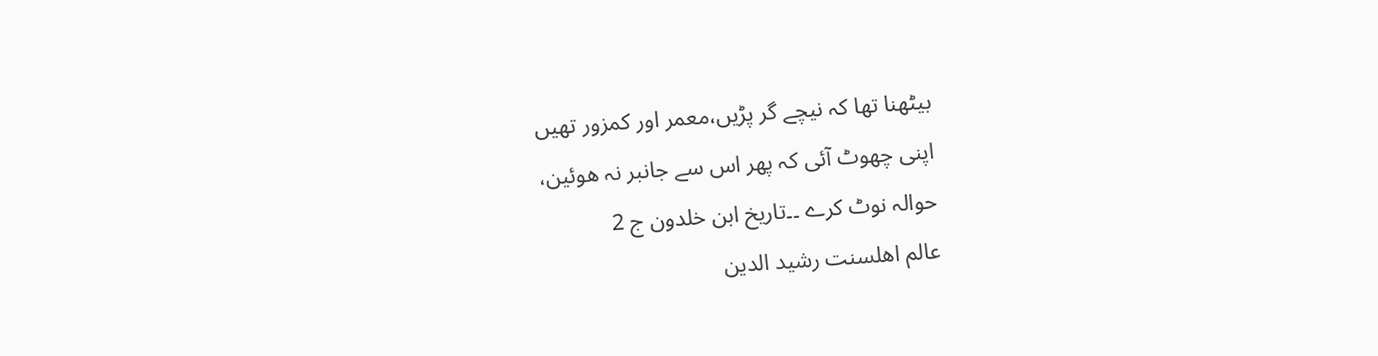بیٹھنا تھا کہ نیچے گر پڑیں،معمر اور کمزور تھیں
اپنی چھوٹ آئی کہ پھر اس سے جانبر نہ ھوئین،
حوالہ نوٹ کرے ۔۔تاریخ ابن خلدون ج 2
عالم اھلسنت رشید الدین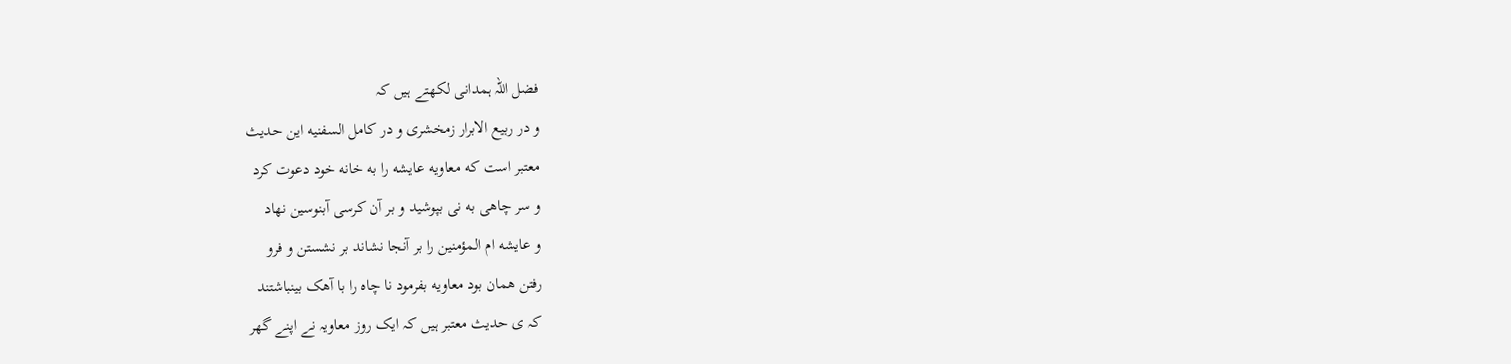فضل اللہ ہمدانی لکھتے ہیں کہ
و در ربیع الابرار زمخشری و در کامل السفنیه این حدیث
معتبر است که معاویه عایشه را به خانه خود دعوت کرد
و سر چاهی به نی بپوشید و بر آن کرسی آبنوسین نهاد
و عایشه ام المؤمنین را بر آنجا نشاند بر نشستن و فرو
رفتن همان بود معاویه بفرمود نا چاه را با آهک بینباشتند
کہ ی حدیث معتبر ہیں کہ ایک روز معاویہ نے اپنے گھر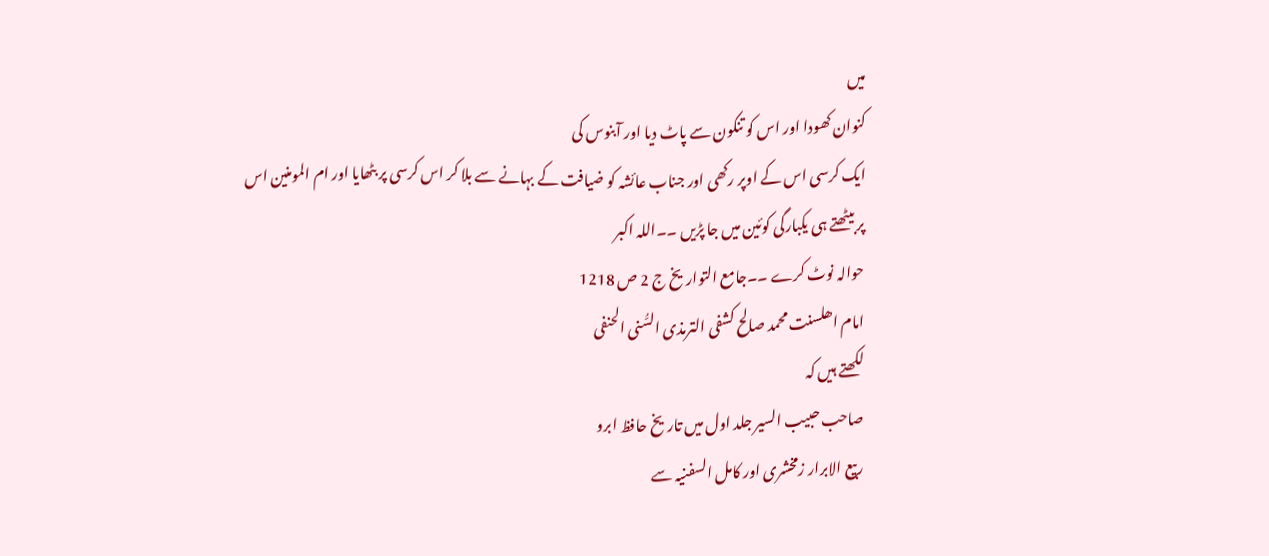میں
کنوان کھودا اور اس کو تنکون سے پاٹ دیا اور آبنوس کی
ایک کرسی اس کے اوپر رکھی اور جناب عائشہ کو ضیافت کے بہانے سے بلا کر اس کرسی پر بٹھایا اور ام المومنین اس
پر بیٹھتے ہی یکبارگی کوئین میں جا پڑیں ۔۔اللہ اکبر
حوالہ نوٹ کرے ۔۔جامع التواریخ ج 2 ص 1218
امام اھلسنت محمد صالح کشفی الترمذی السُّنی الحنفی
لکھتے ہیں کہ
صاحب حبیب السیر جلد اول میں تاریخ حافظ ابرو
ربیع الابرار زمخشری اور کامل السفنیہ سے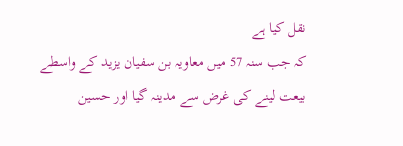نقل کیا ہے
کہ جب سنہ 57 میں معاویہ بن سفیان یزید کے واسطے
بیعت لینے کی غرض سے مدینہ گیا اور حسین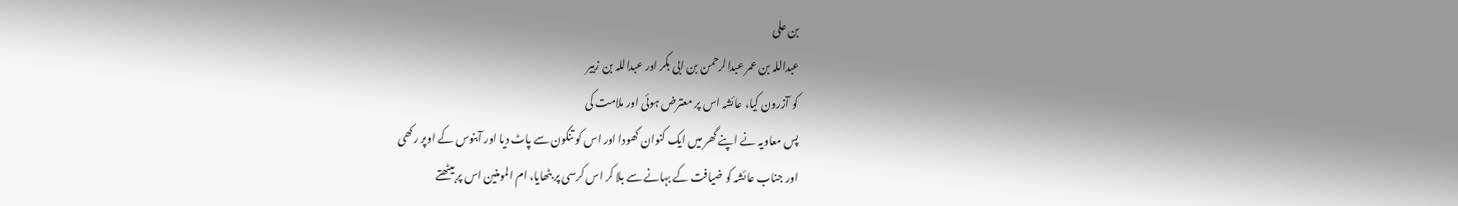بن علی
عبداللہ بن عمر عبدالرحمن بن ابی بکر اور عبداللہ بن زبیر
کو آزرون کیا، عائشہ اس پر معترض ہوئی اور ملامت کی
پس معاویہ نے اپنے گھر میں ایک کنوان کھودا اور اس کو تنکون سے پاٹ دیا اور آبنوس کے اوپر رکھی
اور جناب عائشہ کو ضیافت کے بہانے سے بلا کر اس کرسی پر بٹھایا، ام المومنین اس پر بیٹھتے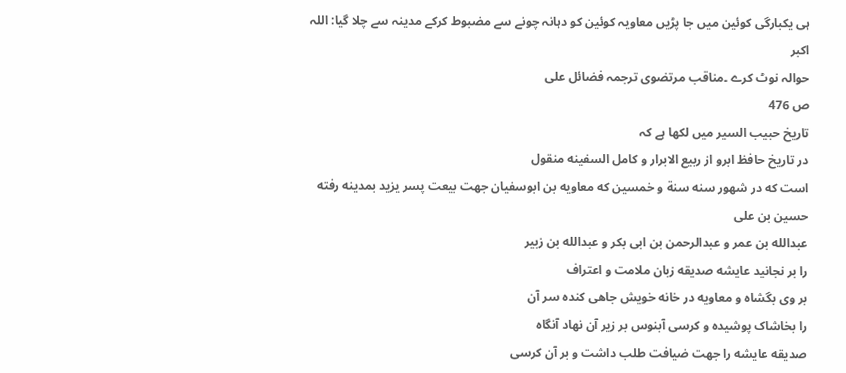ہی یکبارگی کوئین میں جا پڑیں معاویہ کوئین کو دہانہ چونے سے مضبوط کرکے مدینہ سے چلا گیا: اللہ اکبر
حوالہ نوٹ کرے ۔مناقب مرتضوی ترجمہ فضائل علی
ص 476
تاریخ حبیب السیر میں لکھا ہے کہ
در تاریخ حافظ ابرو از ربیع الابرار و کامل السفینه منقول
است که در شهور سنه سنة و خمسین که معاویه بن ابوسفیان جهت بیعت پسر یزید بمدینه رفته حسین بن علی
عبدالله بن عمر و عبدالرحمن بن ابی بکر و عبدالله بن زبیر
را بر نجانید عایشه صدیقه زبان ملامت و اعتراف
بر وی بگشاه و معاویه در خانه خویش جاهی کنده سر آن
را بخاشاک پوشیده و کرسی آبنوس بر زیر آن نهاد آنگاه
صدیقه عایشه را جهت ضیافت طلب داشت و بر آن کرسی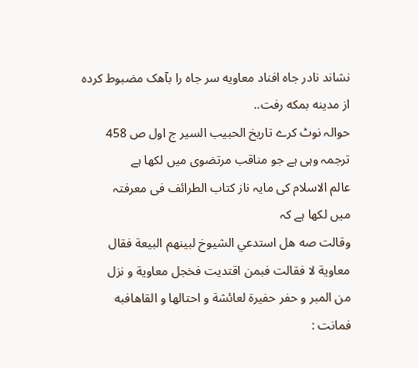نشاند نادر جاه افناد معاویه سر جاه را بآهک مضبوط کرده
از مدینه بمکه رفت..
حوالہ نوٹ کرے تاریخ الحبیب السیر ج اول ص 458
ترجمہ وہی ہے جو مناقب مرتضوی میں لکھا ہے
عالم الاسلام کی مایہ ناز کتاب الطرائف فی معرفتہ
میں لکھا ہے کہ
وقالت صه هل استدعي الشيوخ لبينهم البيعة فقال
معاوية لا فقالت فبمن اقتديت فخجل معاوية و نزل
من المبر و حفر حفيرة لعائشة و احتالها و القاهافبه
فمانت :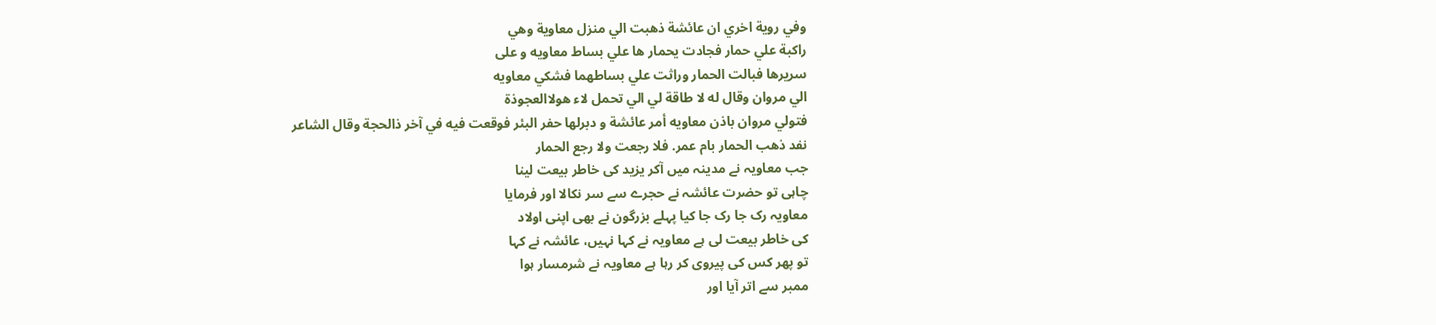وفي روية اخري ان عائشة ذهبت الي منزل معاوية وهي
راكبة علي حمار فجادت يحمار ها علي بساط معاويه و علی
سريرها فبالت الحمار وراثت علي بساطهما فشكي معاويه
الي مروان وقال له لا طاقة لي الي تحمل لاء هولاالعجوذة
فتولي مروان باذن معاويه أمر عائشة و دبرلها حفر البئر فوقعت فيه في آخر ذالحجة وقال الشاعر
نفد ذهب الحمار بام عمر. فلا رجعت ولا رجع الحمار
جب معاویہ نے مدینہ میں آکر یزید کی خاطر بیعت لینا
چاہی تو حضرت عائشہ نے حجرے سے سر نکالا اور فرمایا
معاویہ رک جا رک جا کیا پہلے بزرگون نے بھی اپنی اولاد
کی خاطر بیعت لی ہے معاویہ نے کہا نہیں، عائشہ نے کہا
تو پھر کس کی پیروی کر رہا ہے معاویہ نے شرمسار ہوا
ممبر سے اتر آیا اور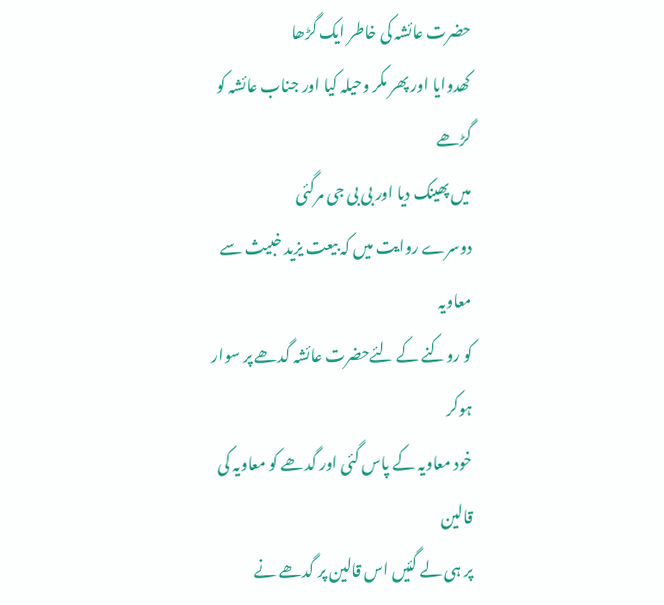حضرت عائشہ کی خاطر ایک گڑھا
کھدوایا اور پھر مکر وحیلہ کیا اور جناب عائشہ کو گڑھے
میں پھینک دیا اور بی بی جی مرگئی
دوسرے روایت میں کہ بیعت یزید خبیث سے معاویہ
کو روکنے کے لئےحضرت عائشہ گدھے پر سوار ہوکر
خود معاویہ کے پاس گئی اور گدھے کو معاویہ کی قالین
پر ہی لے گئیں اس قالین پر گدھے نے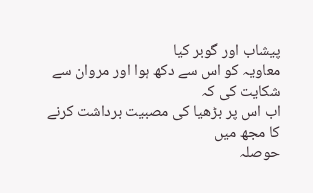پیشاب اور گوبر کیا
معاویہ کو اس سے دکھ ہوا اور مروان سے شکایت کی کہ
اب اس پر بڑھیا کی مصبیت برداشت کرنے کا مجھ میں
حوصلہ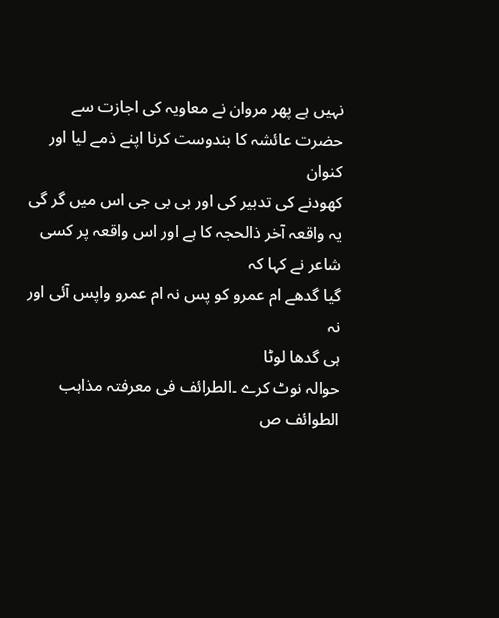نہیں ہے پھر مروان نے معاویہ کی اجازت سے
حضرت عائشہ کا بندوست کرنا اپنے ذمے لیا اور کنوان
کھودنے کی تدبیر کی اور بی بی جی اس میں گر گی
یہ واقعہ آخر ذالحجہ کا ہے اور اس واقعہ پر کسی
شاعر نے کہا کہ
گیا گدھے ام عمرو کو پس نہ ام عمرو واپس آئی اور نہ
ہی گدھا لوٹا
حوالہ نوٹ کرے ۔الطرائف فی معرفتہ مذاہب الطوائف ص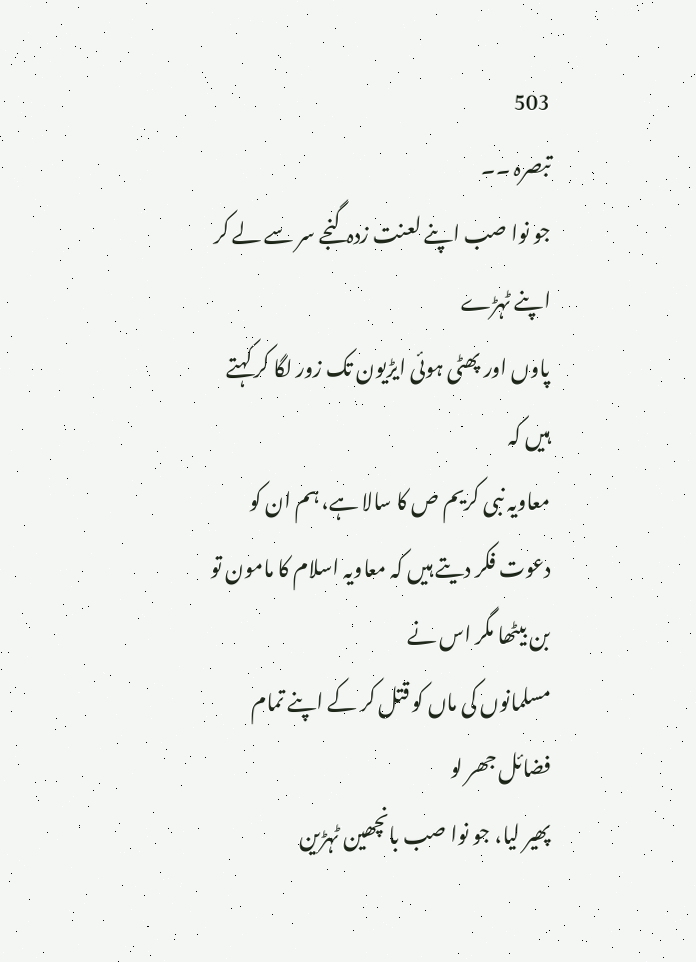503
تبصرہ ۔۔
جو نوا صب اپنے لعنت زدہ گنجے سر سے لے کر اپنے ٹہڑے
پاوں اور پھٹی ہوئی ایڑیون تک زور لگا کر کہتے ہیں کہ
معاویہ نبی کریم ص کا سالا ہے، ہم ان کو دعوت فکر دیتے ہیں کہ معاویہ اسلام کا مامون تو بن بیٹھا مگر اس نے
مسلمانوں کی ماں کو قتل کر کے اپنے تمام فضائل جھر لو
پھیر لیا، جو نوا صب بانچھین ٹہڑین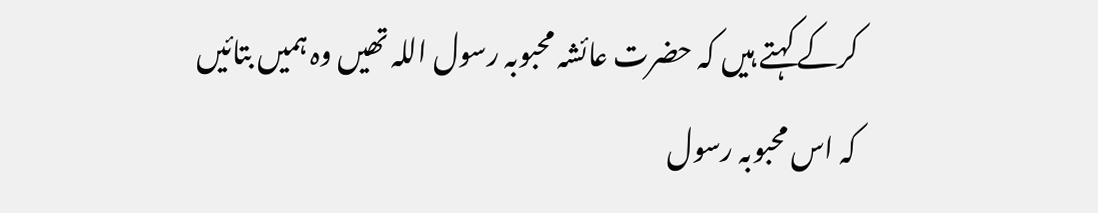کرکے کہتے ہیں کہ حضرت عائشہ محبوبہ رسول اللہ تھیں وہ ہمیں بتائیں
کہ اس محبوبہ رسول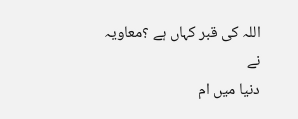اللہ کی قبر کہاں ہے ؟معاویہ نے
دنیا میں ام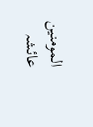المومنین عائشہ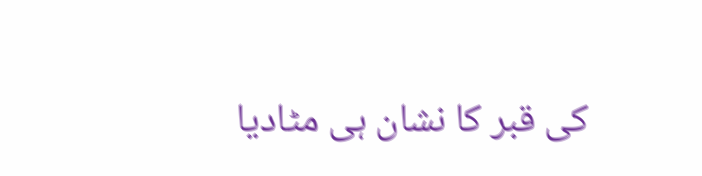کی قبر کا نشان ہی مٹادیا